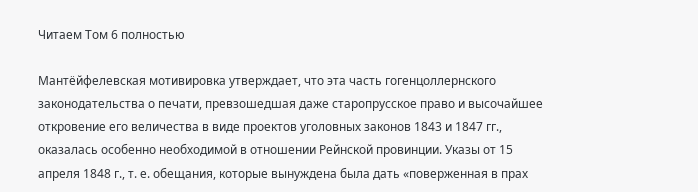Читаем Том 6 полностью

Мантёйфелевская мотивировка утверждает, что эта часть гогенцоллернского законодательства о печати, превзошедшая даже старопрусское право и высочайшее откровение его величества в виде проектов уголовных законов 1843 и 1847 гг., оказалась особенно необходимой в отношении Рейнской провинции. Указы от 15 апреля 1848 г., т. е. обещания, которые вынуждена была дать «поверженная в прах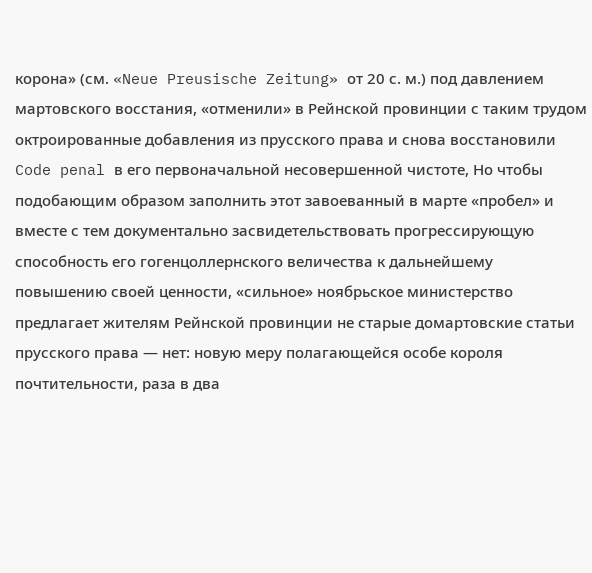корона» (см. «Neue Preusische Zeitung» от 20 с. м.) под давлением мартовского восстания, «отменили» в Рейнской провинции с таким трудом октроированные добавления из прусского права и снова восстановили Code penal в его первоначальной несовершенной чистоте, Но чтобы подобающим образом заполнить этот завоеванный в марте «пробел» и вместе с тем документально засвидетельствовать прогрессирующую способность его гогенцоллернского величества к дальнейшему повышению своей ценности, «сильное» ноябрьское министерство предлагает жителям Рейнской провинции не старые домартовские статьи прусского права — нет: новую меру полагающейся особе короля почтительности, раза в два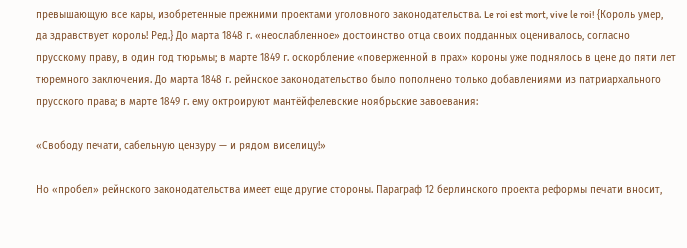превышающую все кары, изобретенные прежними проектами уголовного законодательства. Le roi est mort, vive le roi! {Король умер, да здравствует король! Ред.} До марта 1848 г. «неослабленное» достоинство отца своих подданных оценивалось, согласно прусскому праву, в один год тюрьмы; в марте 1849 г. оскорбление «поверженной в прах» короны уже поднялось в цене до пяти лет тюремного заключения. До марта 1848 г. рейнское законодательство было пополнено только добавлениями из патриархального прусского права; в марте 1849 г. ему октроируют мантёйфелевские ноябрьские завоевания:

«Свободу печати, сабельную цензуру — и рядом виселицу!»

Но «пробел» рейнского законодательства имеет еще другие стороны. Параграф 12 берлинского проекта реформы печати вносит,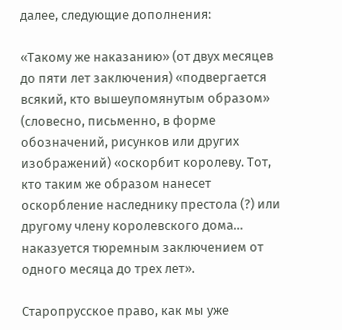далее, следующие дополнения:

«Такому же наказанию» (от двух месяцев до пяти лет заключения) «подвергается всякий, кто вышеупомянутым образом» (словесно, письменно, в форме обозначений, рисунков или других изображений) «оскорбит королеву. Тот, кто таким же образом нанесет оскорбление наследнику престола (?) или другому члену королевского дома… наказуется тюремным заключением от одного месяца до трех лет».

Старопрусское право, как мы уже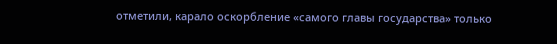отметили, карало оскорбление «самого главы государства» только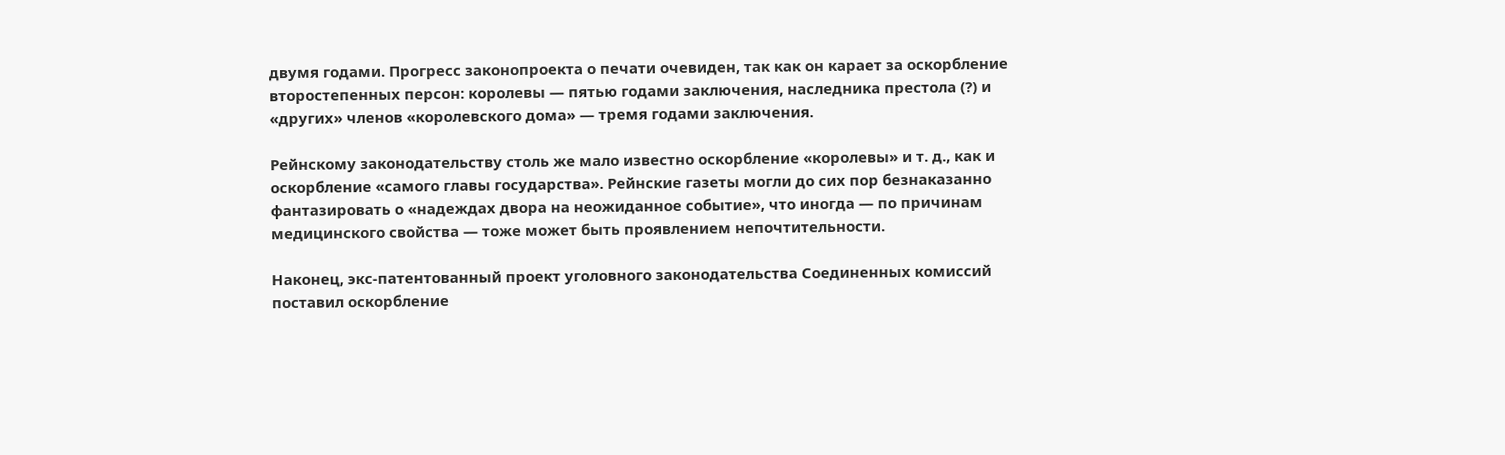двумя годами. Прогресс законопроекта о печати очевиден, так как он карает за оскорбление второстепенных персон: королевы — пятью годами заключения, наследника престола (?) и «других» членов «королевского дома» — тремя годами заключения.

Рейнскому законодательству столь же мало известно оскорбление «королевы» и т. д., как и оскорбление «самого главы государства». Рейнские газеты могли до сих пор безнаказанно фантазировать о «надеждах двора на неожиданное событие», что иногда — по причинам медицинского свойства — тоже может быть проявлением непочтительности.

Наконец, экс-патентованный проект уголовного законодательства Соединенных комиссий поставил оскорбление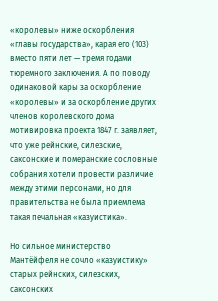«королевы» ниже оскорбления «главы государства», карая его (103) вместо пяти лет — тремя годами тюремного заключения. А по поводу одинаковой кары за оскорбление «королевы» и за оскорбление других членов королевского дома мотивировка проекта 1847 г. заявляет, что уже рейнские, силезские, саксонские и померанские сословные собрания хотели провести различие между этими персонами, но для правительства не была приемлема такая печальная «казуистика».

Но сильное министерство Мантёйфеля не сочло «казуистику» старых рейнских, силезских, саксонских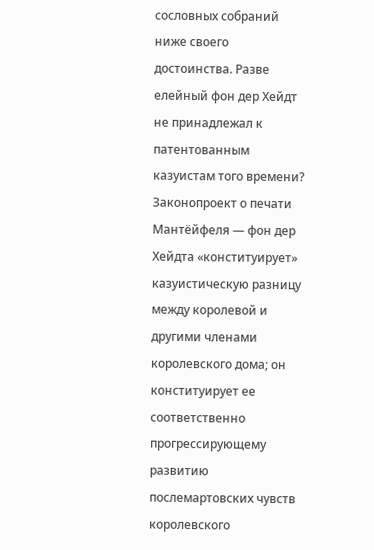сословных собраний ниже своего достоинства. Разве елейный фон дер Хейдт не принадлежал к патентованным казуистам того времени? Законопроект о печати Мантёйфеля — фон дер Хейдта «конституирует» казуистическую разницу между королевой и другими членами королевского дома; он конституирует ее соответственно прогрессирующему развитию послемартовских чувств королевского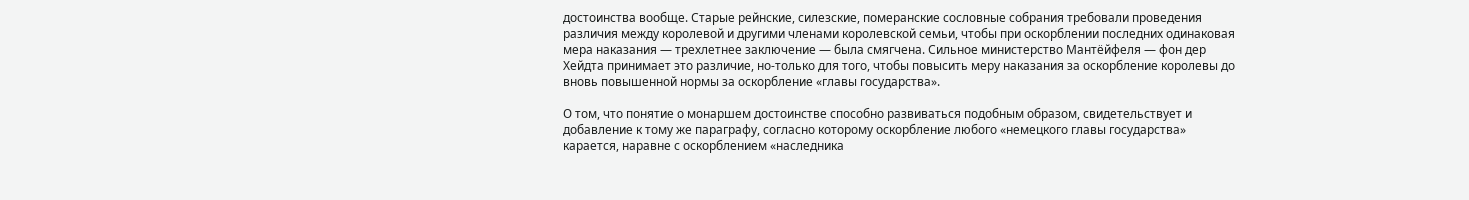достоинства вообще. Старые рейнские, силезские, померанские сословные собрания требовали проведения различия между королевой и другими членами королевской семьи, чтобы при оскорблении последних одинаковая мера наказания — трехлетнее заключение — была смягчена. Сильное министерство Мантёйфеля — фон дер Хейдта принимает это различие, но-только для того, чтобы повысить меру наказания за оскорбление королевы до вновь повышенной нормы за оскорбление «главы государства».

О том, что понятие о монаршем достоинстве способно развиваться подобным образом, свидетельствует и добавление к тому же параграфу, согласно которому оскорбление любого «немецкого главы государства» карается, наравне с оскорблением «наследника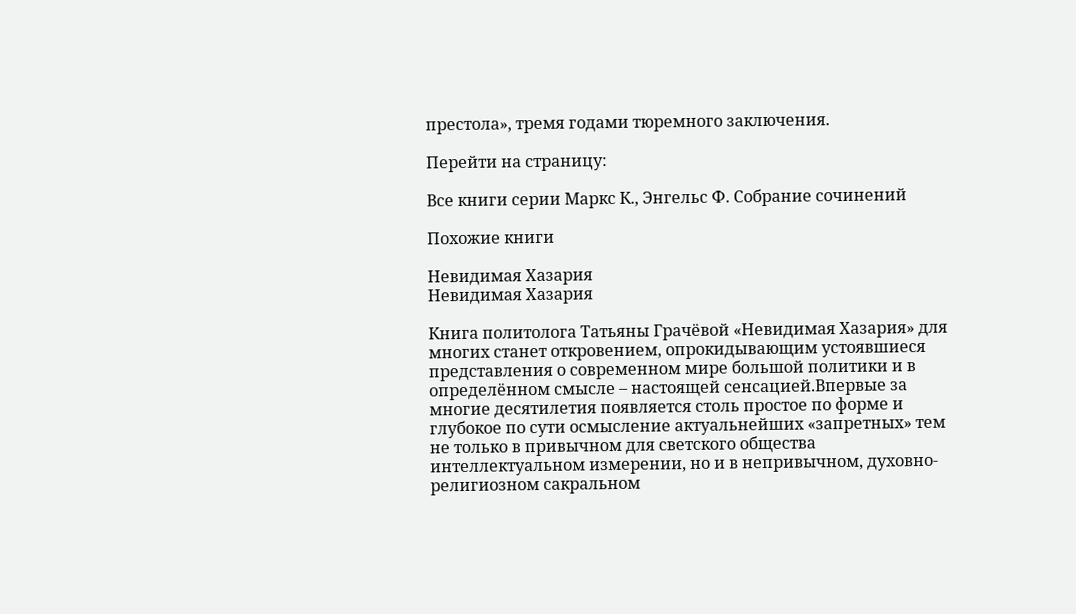престола», тремя годами тюремного заключения.

Перейти на страницу:

Все книги серии Маркс К., Энгельс Ф. Собрание сочинений

Похожие книги

Невидимая Хазария
Невидимая Хазария

Книга политолога Татьяны Грачёвой «Невидимая Хазария» для многих станет откровением, опрокидывающим устоявшиеся представления о современном мире большой политики и в определённом смысле – настоящей сенсацией.Впервые за многие десятилетия появляется столь простое по форме и глубокое по сути осмысление актуальнейших «запретных» тем не только в привычном для светского общества интеллектуальном измерении, но и в непривычном, духовно-религиозном сакральном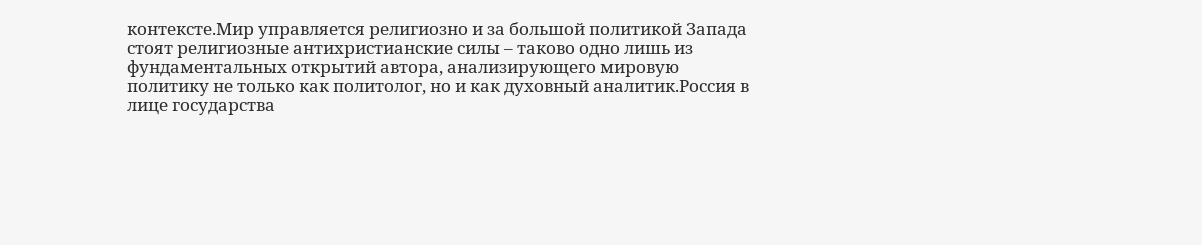контексте.Мир управляется религиозно и за большой политикой Запада стоят религиозные антихристианские силы – таково одно лишь из фундаментальных открытий автора, анализирующего мировую политику не только как политолог, но и как духовный аналитик.Россия в лице государства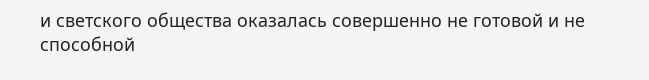и светского общества оказалась совершенно не готовой и не способной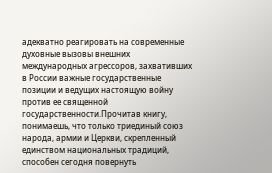адекватно реагировать на современные духовные вызовы внешних международных агрессоров, захвативших в России важные государственные позиции и ведущих настоящую войну против ее священной государственности.Прочитав книгу, понимаешь, что только триединый союз народа, армии и Церкви, скрепленный единством национальных традиций, способен сегодня повернуть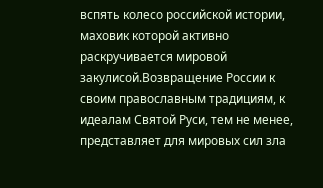вспять колесо российской истории, маховик которой активно раскручивается мировой закулисой.Возвращение России к своим православным традициям, к идеалам Святой Руси, тем не менее, представляет для мировых сил зла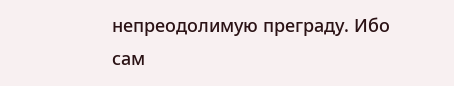непреодолимую преграду. Ибо сам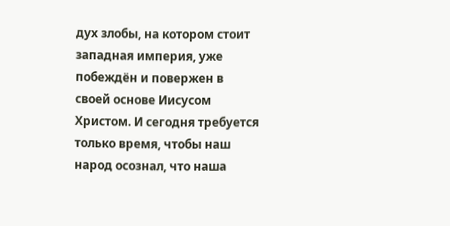дух злобы, на котором стоит западная империя, уже побеждён и повержен в своей основе Иисусом Христом. И сегодня требуется только время, чтобы наш народ осознал, что наша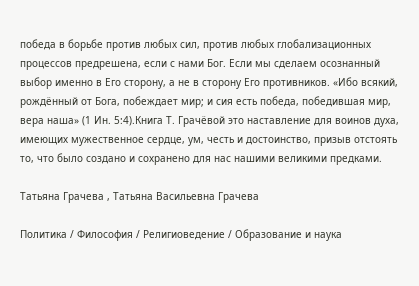победа в борьбе против любых сил, против любых глобализационных процессов предрешена, если с нами Бог. Если мы сделаем осознанный выбор именно в Его сторону, а не в сторону Его противников. «Ибо всякий, рождённый от Бога, побеждает мир; и сия есть победа, победившая мир, вера наша» (1 Ин. 5:4).Книга Т. Грачёвой это наставление для воинов духа, имеющих мужественное сердце, ум, честь и достоинство, призыв отстоять то, что было создано и сохранено для нас нашими великими предками.

Татьяна Грачева , Татьяна Васильевна Грачева

Политика / Философия / Религиоведение / Образование и наука